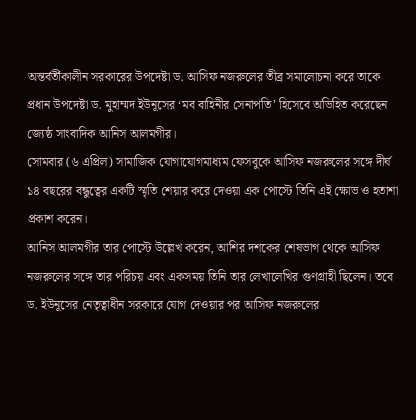অন্তর্বর্তীকালীন সরকারের উপদেষ্টা ড. আসিফ নজরুলের তীব্র সমালোচনা করে তাকে প্রধান উপদেষ্টা ড. মুহাম্মদ ইউনূসের ‘মব বাহিনীর সেনাপতি’ হিসেবে অভিহিত করেছেন জ্যেষ্ঠ সাংবাদিক আনিস আলমগীর।
সোমবার (৬ এপ্রিল) সামাজিক যোগাযোগমাধ্যম ফেসবুকে আসিফ নজরুলের সঙ্গে দীর্ঘ ১৪ বছরের বন্ধুত্বের একটি স্মৃতি শেয়ার করে দেওয়া এক পোস্টে তিনি এই ক্ষোভ ও হতাশা প্রকাশ করেন।
আনিস আলমগীর তার পোস্টে উল্লেখ করেন, আশির দশকের শেষভাগ থেকে আসিফ নজরুলের সঙ্গে তার পরিচয় এবং একসময় তিনি তার লেখালেখির গুণগ্রাহী ছিলেন। তবে ড. ইউনূসের নেতৃত্বাধীন সরকারে যোগ দেওয়ার পর আসিফ নজরুলের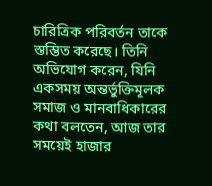চারিত্রিক পরিবর্তন তাকে স্তম্ভিত করেছে। তিনি অভিযোগ করেন, যিনি একসময় অন্তর্ভুক্তিমূলক সমাজ ও মানবাধিকারের কথা বলতেন, আজ তার সময়েই হাজার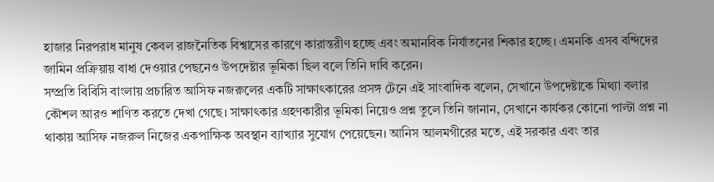হাজার নিরপরাধ মানুষ কেবল রাজনৈতিক বিশ্বাসের কারণে কারান্তরীণ হচ্ছে এবং অমানবিক নির্যাতনের শিকার হচ্ছে। এমনকি এসব বন্দিদের জামিন প্রক্রিয়ায় বাধা দেওয়ার পেছনেও উপদেষ্টার ভূমিকা ছিল বলে তিনি দাবি করেন।
সম্প্রতি বিবিসি বাংলায় প্রচারিত আসিফ নজরুলের একটি সাক্ষাৎকারের প্রসঙ্গ টেনে এই সাংবাদিক বলেন, সেখানে উপদেষ্টাকে মিথ্যা বলার কৌশল আরও শাণিত করতে দেখা গেছে। সাক্ষাৎকার গ্রহণকারীর ভূমিকা নিয়েও প্রশ্ন তুলে তিনি জানান, সেখানে কার্যকর কোনো পাল্টা প্রশ্ন না থাকায় আসিফ নজরুল নিজের একপাক্ষিক অবস্থান ব্যাখ্যার সুযোগ পেয়েছেন। আনিস আলমগীরের মতে, এই সরকার এবং তার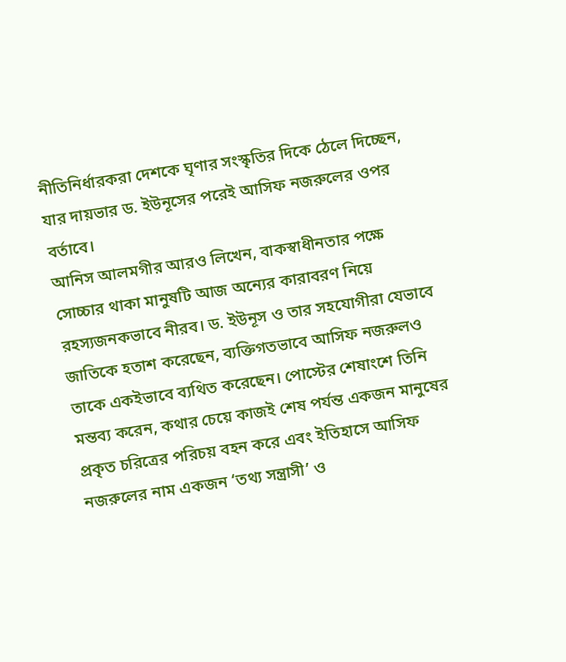নীতিনির্ধারকরা দেশকে ঘৃণার সংস্কৃতির দিকে ঠেলে দিচ্ছেন, যার দায়ভার ড. ইউনূসের পরেই আসিফ নজরুলের ওপর বর্তাবে।
আনিস আলমগীর আরও লিখেন, বাকস্বাধীনতার পক্ষে সোচ্চার থাকা মানুষটি আজ অন্যের কারাবরণ নিয়ে রহস্যজনকভাবে নীরব। ড. ইউনূস ও তার সহযোগীরা যেভাবে জাতিকে হতাশ করেছেন, ব্যক্তিগতভাবে আসিফ নজরুলও তাকে একইভাবে ব্যথিত করেছেন। পোস্টের শেষাংশে তিনি মন্তব্য করেন, কথার চেয়ে কাজই শেষ পর্যন্ত একজন মানুষের প্রকৃত চরিত্রের পরিচয় বহন করে এবং ইতিহাসে আসিফ নজরুলের নাম একজন ‘তথ্য সন্ত্রাসী’ ও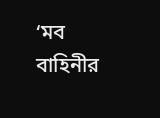‘মব বাহিনীর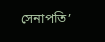সেনাপতি’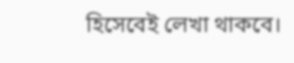হিসেবেই লেখা থাকবে।